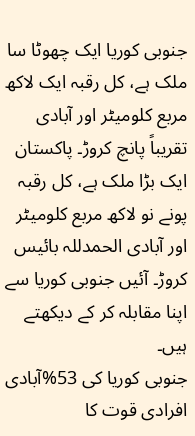جنوبی کوریا ایک چھوٹا سا ملک ہے، کل رقبہ ایک لاکھ مربع کلومیٹر اور آبادی تقریباً پانچ کروڑ۔ پاکستان ایک بڑا ملک ہے، کل رقبہ پونے نو لاکھ مربع کلومیٹر اور آبادی الحمدللہ بائیس کروڑ۔ آئیں جنوبی کوریا سے اپنا مقابلہ کر کے دیکھتے ہیں۔
جنوبی کوریا کی 53%آبادی افرادی قوت کا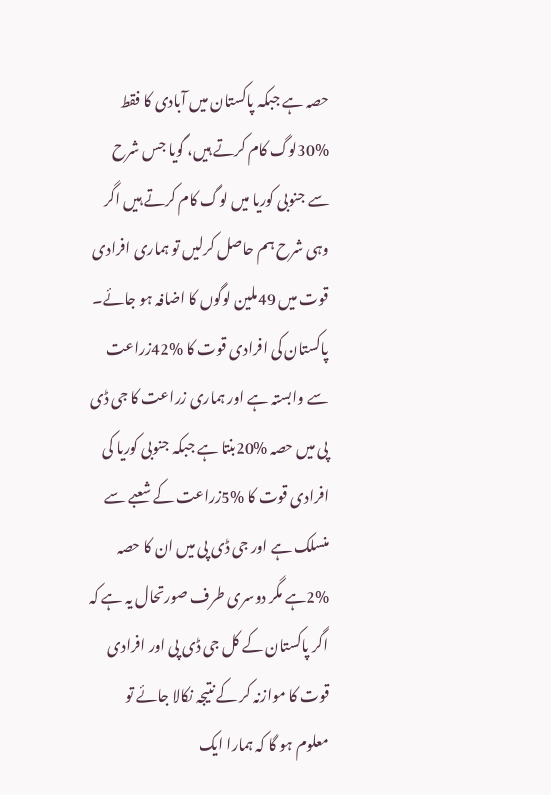حصہ ہے جبکہ پاکستان میں آبادی کا فقط %30لوگ کام کرتے ہیں، گویا جس شرح سے جنوبی کوریا میں لوگ کام کرتے ہیں اگر وہی شرح ہم حاصل کرلیں تو ہماری افرادی قوت میں 49ملین لوگوں کا اضافہ ہو جائے۔ پاکستان کی افرادی قوت کا %42زراعت سے وابستہ ہے اور ہماری زراعت کا جی ڈی پی میں حصہ %20بنتا ہے جبکہ جنوبی کوریا کی افرادی قوت کا %5زراعت کے شعبے سے منسلک ہے اور جی ڈی پی میں ان کا حصہ %2ہے مگر دوسری طرف صورتحال یہ ہے کہ اگر پاکستان کے کل جی ڈی پی اور افرادی قوت کا موازنہ کر کے نتیجہ نکالا جائے تو معلوم ہو گا کہ ہمارا ایک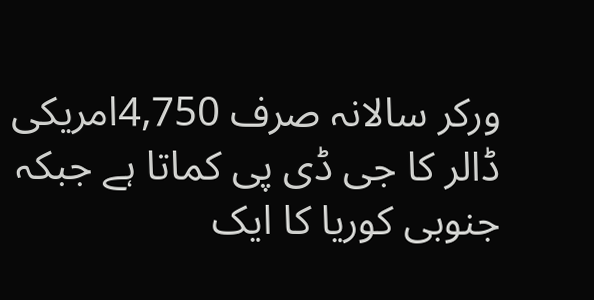ورکر سالانہ صرف 4,750امریکی ڈالر کا جی ڈی پی کماتا ہے جبکہ جنوبی کوریا کا ایک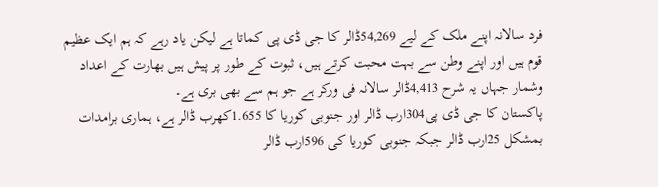فرد سالانہ اپنے ملک کے لیے 54,269ڈالر کا جی ڈی پی کماتا ہے لیکن یاد رہے کہ ہم ایک عظیم قوم ہیں اور اپنے وطن سے بہت محبت کرتے ہیں، ثبوت کے طور پر پیش ہیں بھارت کے اعداد وشمار جہاں یہ شرح 4,413ڈالر سالانہ فی ورکر ہے جو ہم سے بھی بری ہے۔
پاکستان کا جی ڈی پی304ارب ڈالر اور جنوبی کوریا کا 1.655کھرب ڈالر ہے، ہماری برامدات بمشکل 25ارب ڈالر جبکہ جنوبی کوریا کی 596ارب ڈالر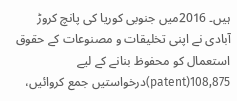ہیں۔ 2016میں جنوبی کوریا کی پانچ کروڑ آبادی نے اپنی تخلیقات و مصنوعات کے حقوق استعمال کو محفوظ بنانے کے لیے 108,875(patent)درخواستیں جمع کروائیں،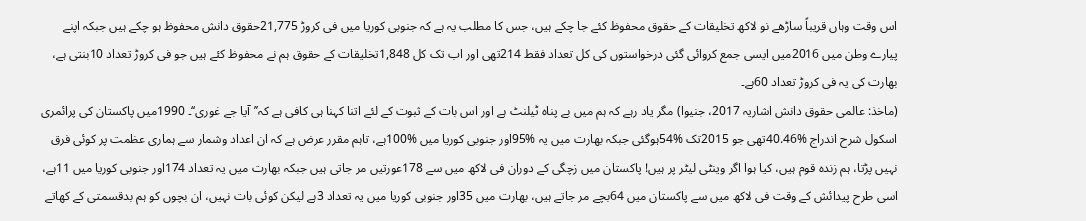اس وقت وہاں قریباً ساڑھے نو لاکھ تخلیقات کے حقوق محفوظ کئے جا چکے ہیں، جس کا مطلب یہ ہے کہ جنوبی کوریا میں فی کروڑ 21,775حقوق دانش محفوظ ہو چکے ہیں جبکہ اپنے پیارے وطن میں 2016میں ایسی جمع کروائی گئی درخواستوں کی کل تعداد فقط 214تھی اور اب تک کل 1,848تخلیقات کے حقوق ہم نے محفوظ کئے ہیں جو فی کروڑ تعداد 10بنتی ہے، بھارت کی یہ فی کروڑ تعداد 60ہے۔
(ماخذ: عالمی حقوق دانش اشاریہ 2017، جنیوا) مگر یاد رہے کہ ہم میں بے پناہ ٹیلنٹ ہے اور اس بات کے ثبوت کے لئے اتنا کہنا ہی کافی ہے کہ’’آیا جے غوری‘‘۔ 1990میں پاکستان کی پرائمری اسکول شرح اندراج %40.46تھی جو 2015تک %54ہوگئی جبکہ بھارت میں یہ %95اور جنوبی کوریا میں %100ہے، تاہم مقرر عرض ہے کہ ان اعداد وشمار سے ہماری عظمت پر کوئی فرق نہیں پڑتا، ہم زندہ قوم ہیں، کیا ہوا اگر وینٹی لیٹر پر ہیں! پاکستان میں زچگی کے دوران فی لاکھ میں سے 178عورتیں مر جاتی ہیں جبکہ بھارت میں یہ تعداد 174اور جنوبی کوریا میں 11ہے، اسی طرح پیدائش کے وقت فی لاکھ میں سے پاکستان میں 64بچے مر جاتے ہیں، بھارت میں 35اور جنوبی کوریا میں یہ تعداد 3ہے لیکن کوئی بات نہیں، ان بچوں کو ہم بدقسمتی کے کھاتے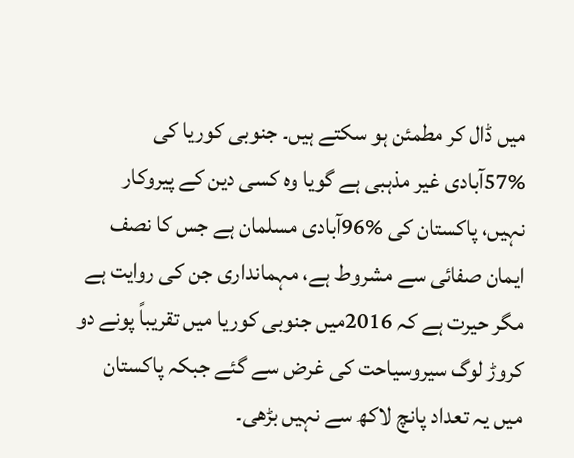میں ڈال کر مطمئن ہو سکتے ہیں۔ جنوبی کوریا کی %57آبادی غیر مذہبی ہے گویا وہ کسی دین کے پیروکار نہیں، پاکستان کی %96آبادی مسلمان ہے جس کا نصف ایمان صفائی سے مشروط ہے، مہمانداری جن کی روایت ہے مگر حیرت ہے کہ 2016میں جنوبی کوریا میں تقریباً پونے دو کروڑ لوگ سیروسیاحت کی غرض سے گئے جبکہ پاکستان میں یہ تعداد پانچ لاکھ سے نہیں بڑھی۔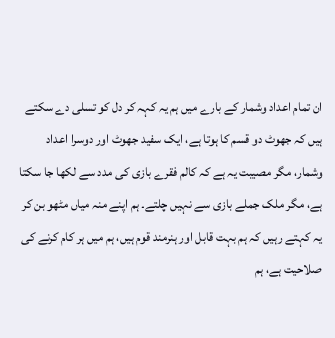ان تمام اعداد وشمار کے بارے میں ہم یہ کہہ کر دل کو تسلی دے سکتے ہیں کہ جھوٹ دو قسم کا ہوتا ہے، ایک سفید جھوٹ اور دوسرا اعداد وشمار، مگر مصیبت یہ ہے کہ کالم فقرے بازی کی مدد سے لکھا جا سکتا ہے، مگر ملک جملے بازی سے نہیں چلتے۔ ہم اپنے منہ میاں مٹھو بن کر یہ کہتے رہیں کہ ہم بہت قابل اور ہنرمند قوم ہیں، ہم میں ہر کام کرنے کی صلاحیت ہے، ہم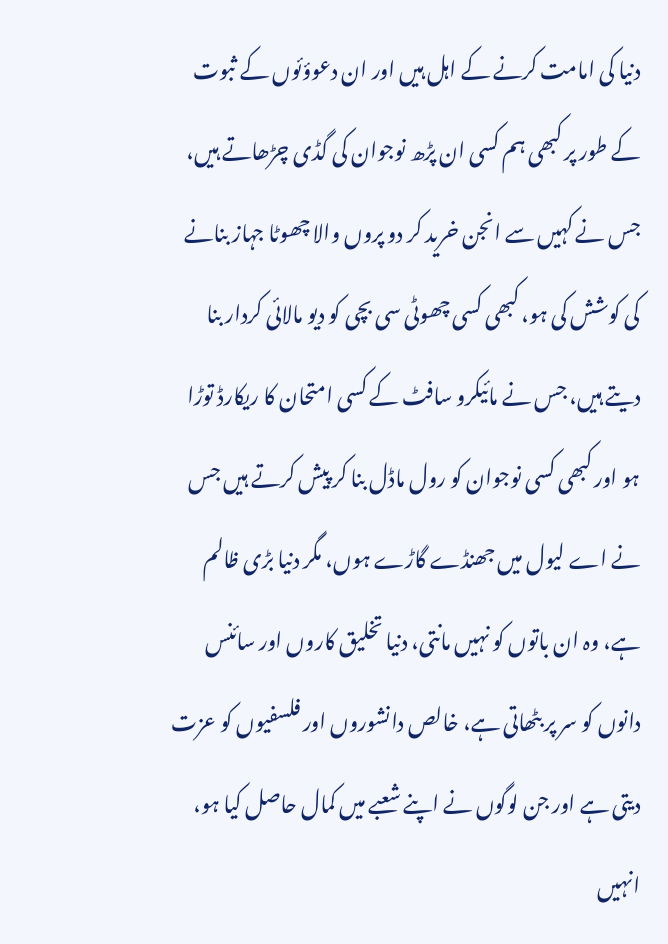دنیا کی امامت کرنے کے اہل ہیں اور ان دعوؤئوں کے ثبوت کے طور پر کبھی ہم کسی ان پڑھ نوجوان کی گڈی چڑھاتے ہیں، جس نے کہیں سے انجن خرید کر دو پروں والا چھوٹا جہاز بنانے کی کوشش کی ہو، کبھی کسی چھوٹی سی بچی کو دیو مالائی کردار بنا دیتے ہیں، جس نے مائیکرو سافٹ کے کسی امتحان کا ریکارڈ توڑا ہو اور کبھی کسی نوجوان کو رول ماڈل بنا کر پیش کرتے ہیں جس نے اے لیول میں جھنڈے گاڑے ہوں، مگر دنیا بڑی ظالم ہے، وہ ان باتوں کو نہیں مانتی، دنیا تخلیق کاروں اور سائنس دانوں کو سر پر بٹھاتی ہے، خالص دانشوروں اور فلسفیوں کو عزت دیتی ہے اور جن لوگوں نے اپنے شعبے میں کمال حاصل کیا ہو، انہیں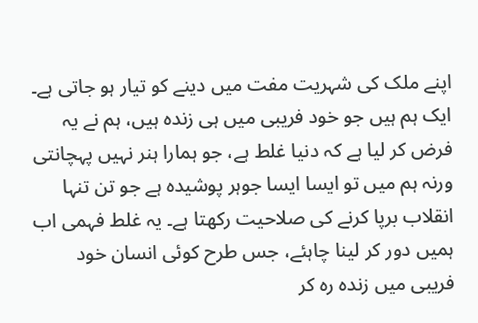اپنے ملک کی شہریت مفت میں دینے کو تیار ہو جاتی ہے۔
ایک ہم ہیں جو خود فریبی میں ہی زندہ ہیں، ہم نے یہ فرض کر لیا ہے کہ دنیا غلط ہے، جو ہمارا ہنر نہیں پہچانتی ورنہ ہم میں تو ایسا ایسا جوہر پوشیدہ ہے جو تن تنہا انقلاب برپا کرنے کی صلاحیت رکھتا ہے۔ یہ غلط فہمی اب ہمیں دور کر لینا چاہئے، جس طرح کوئی انسان خود فریبی میں زندہ رہ کر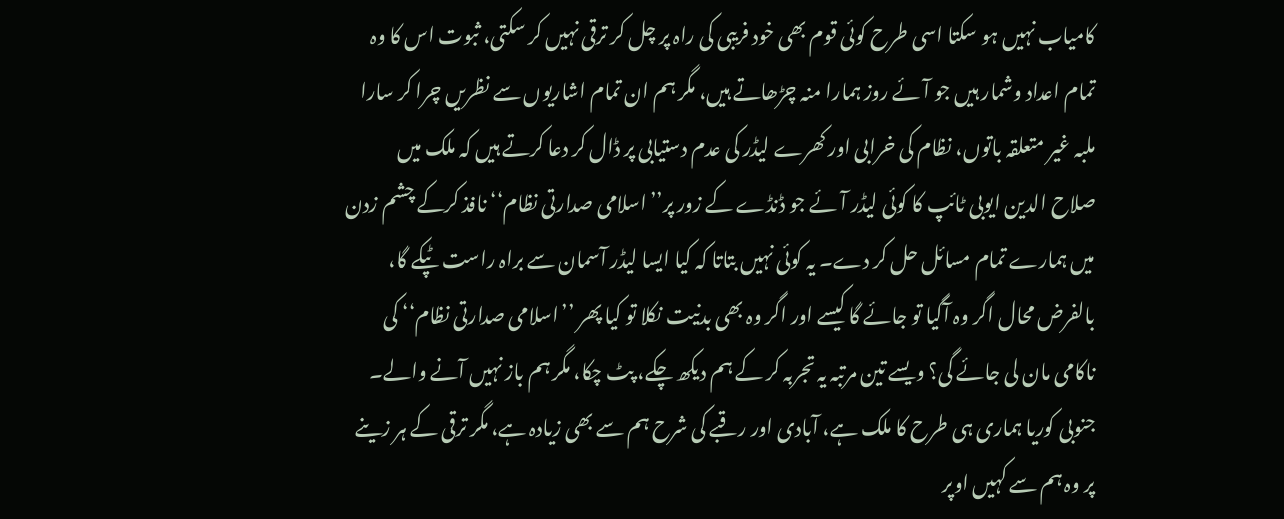کامیاب نہیں ہو سکتا اسی طرح کوئی قوم بھی خود فریبی کی راہ پر چل کر ترقی نہیں کر سکتی، ثبوت اس کا وہ تمام اعداد وشمار ہیں جو آئے روز ہمارا منہ چڑھاتے ہیں، مگر ہم ان تمام اشاریوں سے نظریں چرا کر سارا ملبہ غیر متعلقہ باتوں، نظام کی خرابی اور کھرے لیڈر کی عدم دستیابی پر ڈال کر دعا کرتے ہیں کہ ملک میں صلاح الدین ایوبی ٹائپ کا کوئی لیڈر آئے جو ڈنڈے کے زور پر’’اسلامی صدارتی نظام‘‘ نافذ کرکے چشم زدن میں ہمارے تمام مسائل حل کر دے۔ یہ کوئی نہیں بتاتا کہ کیا ایسا لیڈر آسمان سے براہ راست ٹپکے گا، بالفرض محال اگر وہ آگیا تو جائے گا کیسے اور اگر وہ بھی بدنیت نکلا تو کیا پھر ’’اسلامی صدارتی نظام‘‘ کی ناکامی مان لی جائے گی؟ ویسے تین مرتبہ یہ تجربہ کر کے ہم دیکھ چکے، پٹ چکا، مگر ہم باز نہیں آنے والے۔
جنوبی کوریا ہماری ہی طرح کا ملک ہے، آبادی اور رقبے کی شرح ہم سے بھی زیادہ ہے، مگر ترقی کے ہر زینے پر وہ ہم سے کہیں اوپر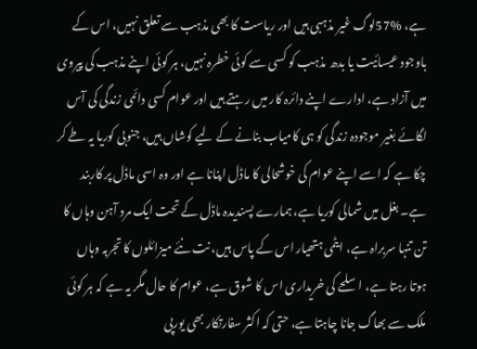ہے، %57لوگ غیر مذہبی ہیں اور ریاست کا بھی مذہب سے تعلق نہیں، اس کے باوجود عیسائیت یا بدھ مذہب کو کسی سے کوئی خطرہ نہیں، ہر کوئی اپنے مذہب کی پیروی میں آزاد ہے، ادارے اپنے دائرہ کار میں رہتے ہیں اور عوام کسی دائمی زندگی کی آس لگائے بغیر موجودہ زندگی کو ہی کامیاب بنانے کے لیے کوشاں ہیں، جنوبی کوریا یہ طے کر چکا ہے کہ اسے اپنے عوام کی خوشحالی کا ماڈل اپنانا ہے اور وہ اسی ماڈل پر کاربند ہے۔ بغل میں شمالی کوریا ہے، ہمارے پسندیدہ ماڈل کے تحت ایک مرد آہن وہاں کا تن تنہا سربراہ ہے، ایٹمی ہتھیار اس کے پاس ہیں، نت نئے میزائلوں کا تجربہ وہاں ہوتا رہتا ہے، اسلحے کی خریداری اس کا شوق ہے، عوام کا حال مگر یہ ہے کہ ہر کوئی ملک سے بھاگ جانا چاہتا ہے، حتی کہ اکثر سفارتکار بھی یورپی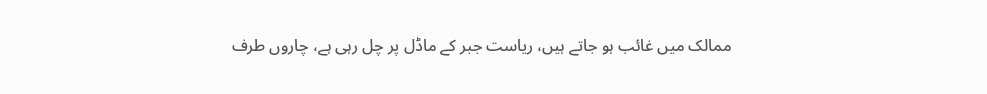ممالک میں غائب ہو جاتے ہیں، ریاست جبر کے ماڈل پر چل رہی ہے، چاروں طرف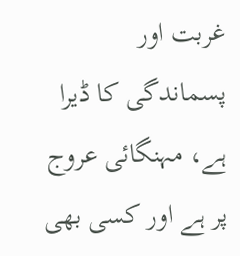غربت اور پسماندگی کا ڈیرا ہے، مہنگائی عروج پر ہے اور کسی بھی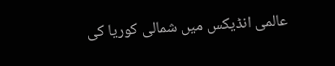عالمی انڈیکس میں شمالی کوریا کی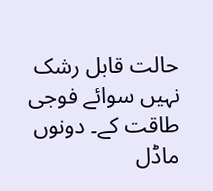حالت قابل رشک نہیں سوائے فوجی طاقت کے۔ دونوں ماڈل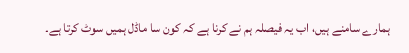ہمارے سامنے ہیں، اب یہ فیصلہ ہم نے کرنا ہے کہ کون سا ماڈل ہمیں سوٹ کرتا ہے۔